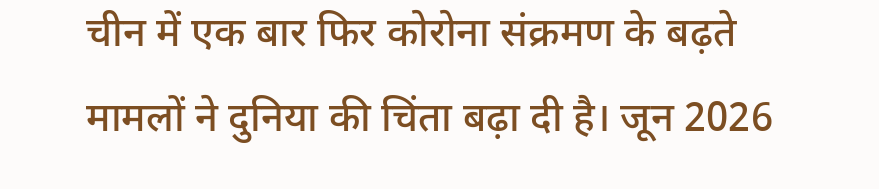चीन में एक बार फिर कोरोना संक्रमण के बढ़ते मामलों ने दुनिया की चिंता बढ़ा दी है। जून 2026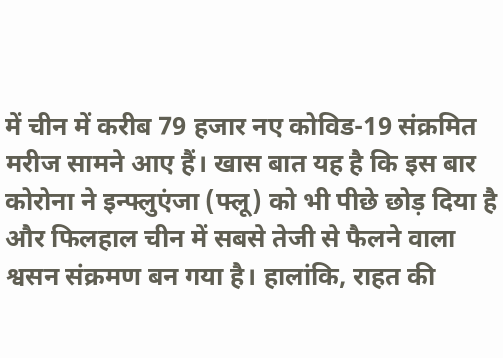में चीन में करीब 79 हजार नए कोविड-19 संक्रमित मरीज सामने आए हैं। खास बात यह है कि इस बार कोरोना ने इन्फ्लुएंजा (फ्लू) को भी पीछे छोड़ दिया है और फिलहाल चीन में सबसे तेजी से फैलने वाला श्वसन संक्रमण बन गया है। हालांकि, राहत की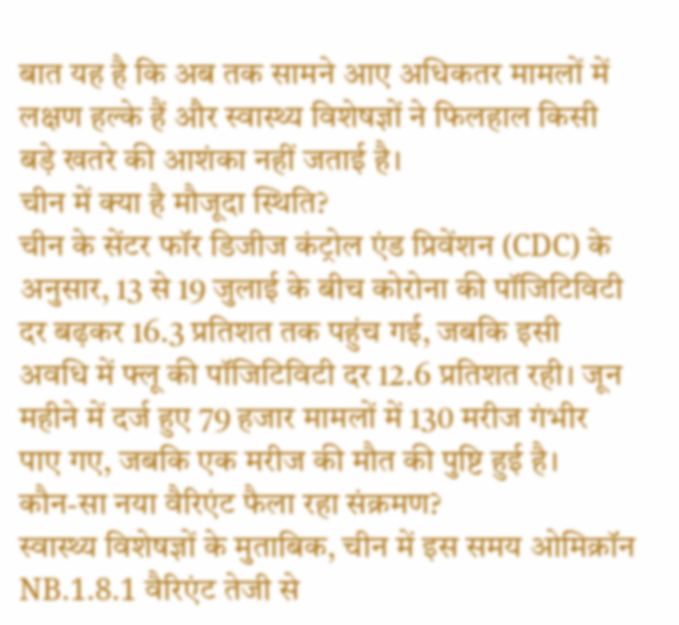बात यह है कि अब तक सामने आए अधिकतर मामलों में लक्षण हल्के हैं और स्वास्थ्य विशेषज्ञों ने फिलहाल किसी बड़े खतरे की आशंका नहीं जताई है।
चीन में क्या है मौजूदा स्थिति?
चीन के सेंटर फॉर डिजीज कंट्रोल एंड प्रिवेंशन (CDC) के अनुसार, 13 से 19 जुलाई के बीच कोरोना की पॉजिटिविटी दर बढ़कर 16.3 प्रतिशत तक पहुंच गई, जबकि इसी अवधि में फ्लू की पॉजिटिविटी दर 12.6 प्रतिशत रही। जून महीने में दर्ज हुए 79 हजार मामलों में 130 मरीज गंभीर पाए गए, जबकि एक मरीज की मौत की पुष्टि हुई है।
कौन-सा नया वैरिएंट फैला रहा संक्रमण?
स्वास्थ्य विशेषज्ञों के मुताबिक, चीन में इस समय ओमिक्रॉन NB.1.8.1 वैरिएंट तेजी से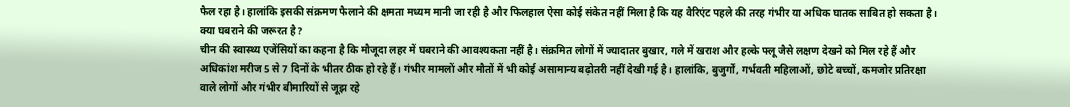फैल रहा है। हालांकि इसकी संक्रमण फैलाने की क्षमता मध्यम मानी जा रही है और फिलहाल ऐसा कोई संकेत नहीं मिला है कि यह वैरिएंट पहले की तरह गंभीर या अधिक घातक साबित हो सकता है।
क्या घबराने की जरूरत है?
चीन की स्वास्थ्य एजेंसियों का कहना है कि मौजूदा लहर में घबराने की आवश्यकता नहीं है। संक्रमित लोगों में ज्यादातर बुखार, गले में खराश और हल्के फ्लू जैसे लक्षण देखने को मिल रहे हैं और अधिकांश मरीज 5 से 7 दिनों के भीतर ठीक हो रहे हैं। गंभीर मामलों और मौतों में भी कोई असामान्य बढ़ोतरी नहीं देखी गई है। हालांकि, बुजुर्गों, गर्भवती महिलाओं, छोटे बच्चों, कमजोर प्रतिरक्षा वाले लोगों और गंभीर बीमारियों से जूझ रहे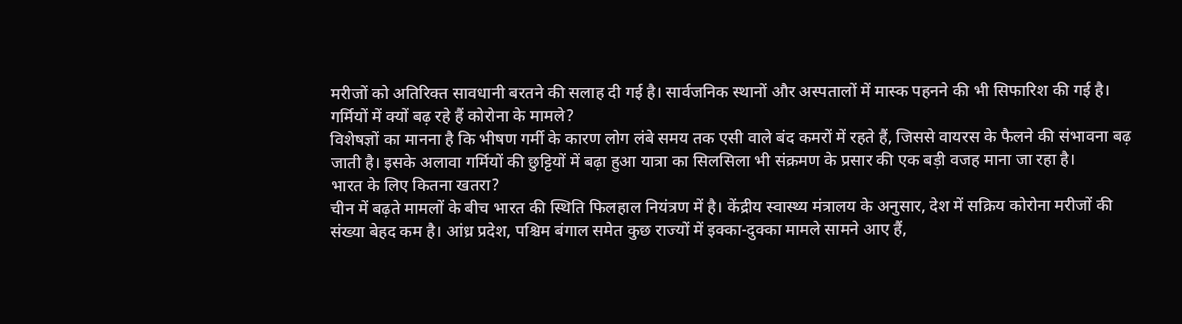मरीजों को अतिरिक्त सावधानी बरतने की सलाह दी गई है। सार्वजनिक स्थानों और अस्पतालों में मास्क पहनने की भी सिफारिश की गई है।
गर्मियों में क्यों बढ़ रहे हैं कोरोना के मामले?
विशेषज्ञों का मानना है कि भीषण गर्मी के कारण लोग लंबे समय तक एसी वाले बंद कमरों में रहते हैं, जिससे वायरस के फैलने की संभावना बढ़ जाती है। इसके अलावा गर्मियों की छुट्टियों में बढ़ा हुआ यात्रा का सिलसिला भी संक्रमण के प्रसार की एक बड़ी वजह माना जा रहा है।
भारत के लिए कितना खतरा?
चीन में बढ़ते मामलों के बीच भारत की स्थिति फिलहाल नियंत्रण में है। केंद्रीय स्वास्थ्य मंत्रालय के अनुसार, देश में सक्रिय कोरोना मरीजों की संख्या बेहद कम है। आंध्र प्रदेश, पश्चिम बंगाल समेत कुछ राज्यों में इक्का-दुक्का मामले सामने आए हैं,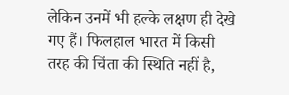लेकिन उनमें भी हल्के लक्षण ही देखे गए हैं। फिलहाल भारत में किसी तरह की चिंता की स्थिति नहीं है,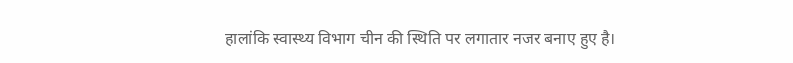हालांकि स्वास्थ्य विभाग चीन की स्थिति पर लगातार नजर बनाए हुए है।